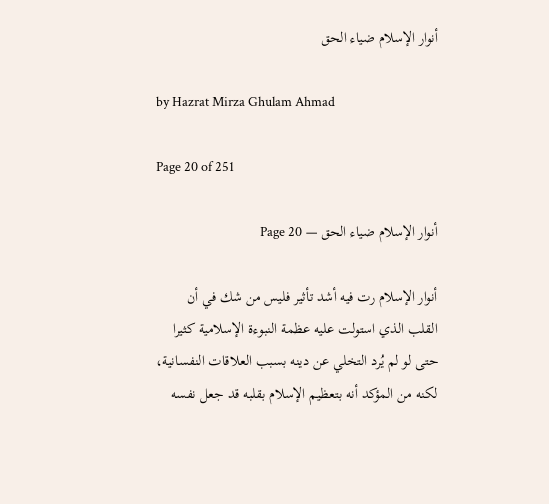أنوار الإسلام ضياء الحق

by Hazrat Mirza Ghulam Ahmad

Page 20 of 251

أنوار الإسلام ضياء الحق — Page 20

أنوار الإسلام رت فيه أشد تأثير فليس من شك في أن القلب الذي استولت عليه عظمة النبوءة الإسلامية كثيرا حتى لو لم يُرد التخلي عن دينه بسبب العلاقات النفسانية، لكنه من المؤكد أنه بتعظيم الإسلام بقلبه قد جعل نفسه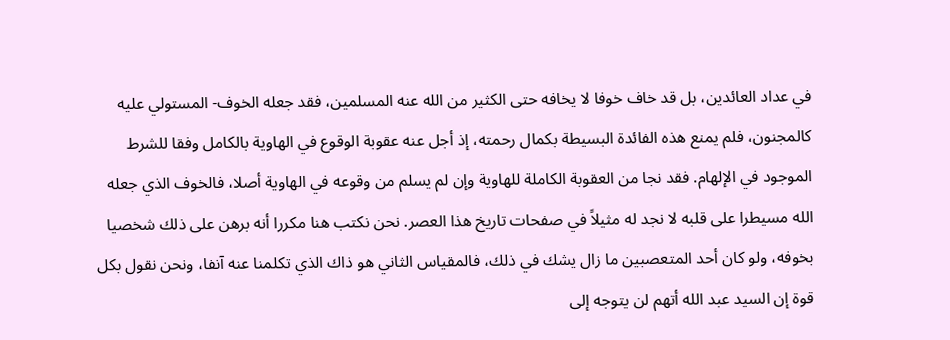في عداد العائدين، بل قد خاف خوفا لا يخافه حتى الكثير من الله عنه المسلمين، فقد جعله الخوف- المستولي عليه كالمجنون، فلم يمنع هذه الفائدة البسيطة بكمال رحمته، إذ أجل عنه عقوبة الوقوع في الهاوية بالكامل وفقا للشرط الموجود في الإلهام. فقد نجا من العقوبة الكاملة للهاوية وإن لم يسلم من وقوعه في الهاوية أصلا، فالخوف الذي جعله الله مسيطرا على قلبه لا نجد له مثيلاً في صفحات تاريخ هذا العصر. نحن نكتب هنا مكررا أنه برهن على ذلك شخصيا بخوفه، ولو كان أحد المتعصبين ما زال يشك في ذلك، فالمقياس الثاني هو ذاك الذي تكلمنا عنه آنفا، ونحن نقول بكل قوة إن السيد عبد الله أتهم لن يتوجه إلى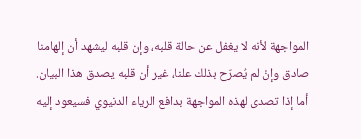المواجهة لأنه لا يغفل عن حالة قلبه، وإن قلبه ليشهد أن إلهامنا صادق وإنْ لم يُصرّح بذلك علنا، غير أن قلبه يصدق هذا البيان. أما إذا تصدى لهذه المواجهة بدافع الرياء الدنيوي فسيعود إليه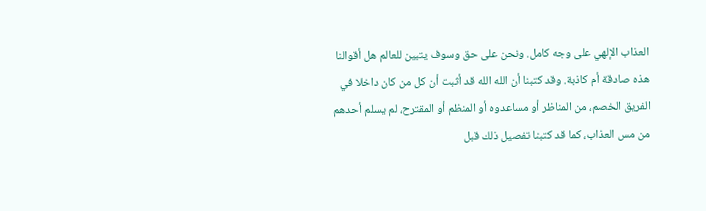العذاب الإلهي على وجه كامل. ونحن على حق وسوف يتبين للعالم هل أقوالنا هذه صادقة أم كاذبة. وقد كتبنا أن الله الله قد أثبت أن كل من كان داخلا في الفريق الخصم، من المناظر أو مساعدوه أو المنظم أو المقترح، لم يسلم أحدهم من مس العذاب، كما قد كتبنا تفصيل ذلك قبل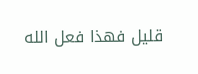قليل فهذا فعل الله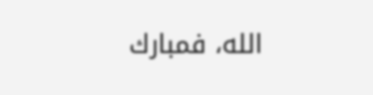الله، فمبارك